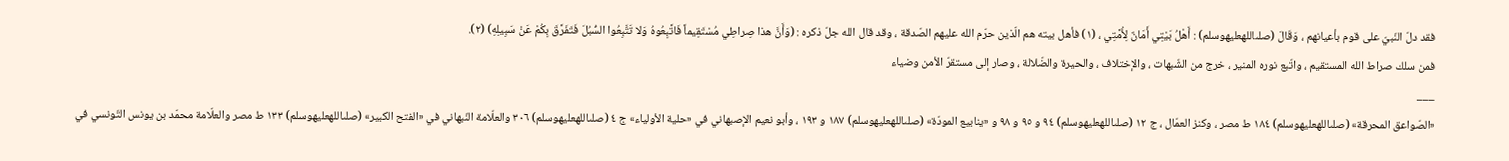فقد دلّ النّبيّ على قوم بأعيانهم ، وَقَالَ (صلىاللهعليهوسلم) : أَهْلُ بَيْتِي أَمَانٌ لِأُمَّتِي ، (١) فأهل بيته هم الّذين حرّم الله عليهم الصّدقة ، وقد قال الله جلّ ذكره : (وَأَنَّ هذا صِراطِي مُسْتَقِيماً فَاتَّبِعُوهُ وَلا تَتَّبِعُوا السُّبُلَ فَتَفَرَّقَ بِكُمْ عَنْ سَبِيلِهِ) (٢).
فمن سلك صراط الله المستقيم ، واتّبع نوره المنير ، خرج من الشّبهات ، والإختلاف ، والحيرة والضّلالة ، وصار إلى مستقرّ الأمن وضياء
___
«الصّواعق المحرقة» (صلىاللهعليهوسلم) ١٨٤ ط مصر ، وكنز العمّال ، ج ١٢ (صلىاللهعليهوسلم) ٩٤ و ٩٥ و ٩٨ و «ينابيع المودّة» (صلىاللهعليهوسلم) ١٨٧ و ١٩٣ ، وأبو نعيم الإصبهاني في «حلية الأولياء» ج ٤ (صلىاللهعليهوسلم) ٣٠٦ والعلّامة النّبهاني في «الفتح الكبير» (صلىاللهعليهوسلم) ١٣٣ ط مصر والعلّامة محمّد بن يونس التّونسي في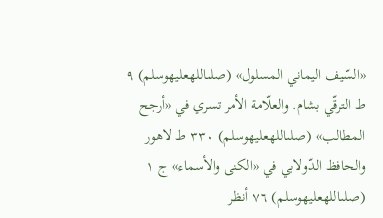«السّيف اليماني المسلول» (صلىاللهعليهوسلم) ٩ ط الترقّي بشام. والعلّامة الأمر تسري في «أرجح المطالب» (صلىاللهعليهوسلم) ٣٣٠ ط لاهور والحافظ الدّولابي في «الكنى والأسماء» ج ١ (صلىاللهعليهوسلم) ٧٦ أنظر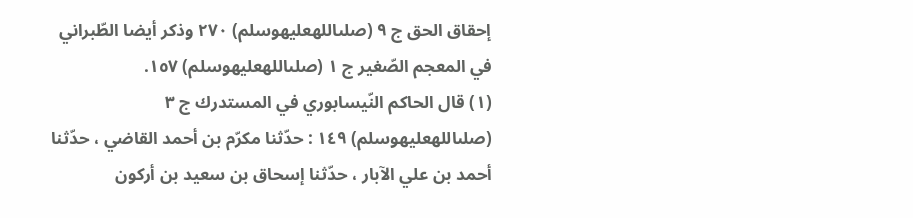إحقاق الحق ج ٩ (صلىاللهعليهوسلم) ٢٧٠ وذكر أيضا الطّبراني في المعجم الصّغير ج ١ (صلىاللهعليهوسلم) ١٥٧.
(١) قال الحاكم النّيسابوري في المستدرك ج ٣ (صلىاللهعليهوسلم) ١٤٩ : حدّثنا مكرّم بن أحمد القاضي ، حدّثنا أحمد بن علي الآبار ، حدّثنا إسحاق بن سعيد بن أركون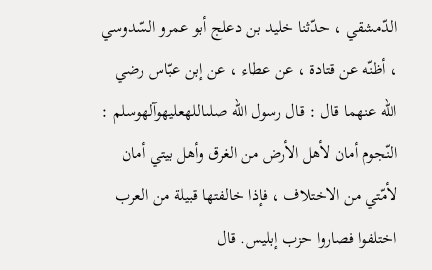الدّمشقي ، حدّثنا خليد بن دعلج أبو عمرو السّدوسي ، أظنّه عن قتادة ، عن عطاء ، عن إبن عبّاس رضي الله عنهما قال : قال رسول الله صلىاللهعليهوآلهوسلم : النّجوم أمان لأهل الأرض من الغرق وأهل بيتي أمان لأمّتي من الاختلاف ، فإذا خالفتها قبيلة من العرب اختلفوا فصاروا حزب إبليس. قال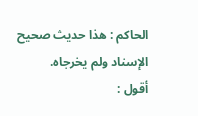الحاكم : هذا حديث صحيح الإسناد ولم يخرجاه.
أقول :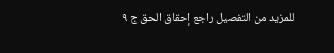للمزيد من التفصيل راجع إحقاق الحق ج ٩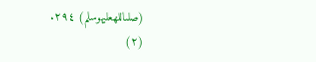(صلىاللهعليهوسلم) ٢٩٤.
(٢)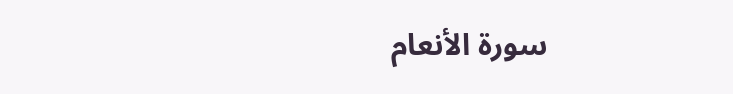سورة الأنعام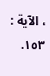، الآية : ١٥٣.